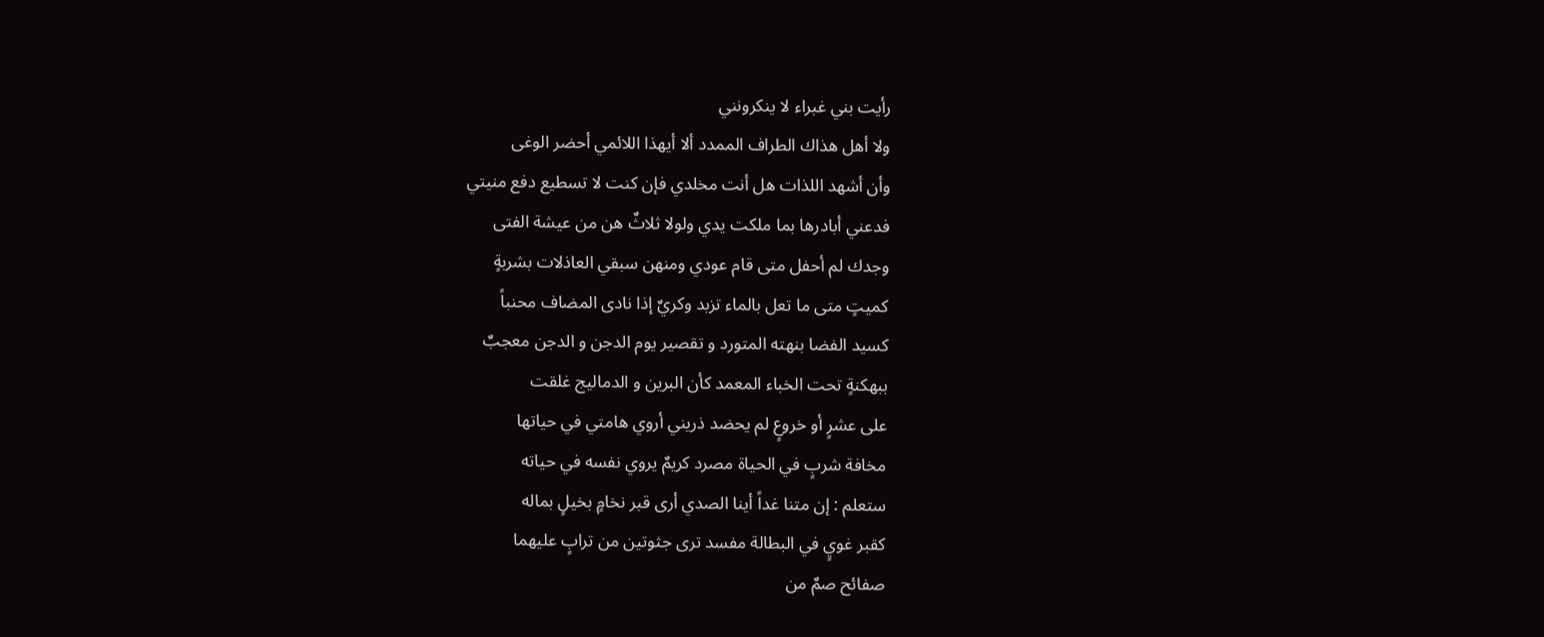رأيت بني غبراء لا ينكرونني
ولا أهل هذاك الطراف الممدد ألا أيهذا اللائمي أحضر الوغى
وأن أشهد اللذات هل أنت مخلدي فإن كنت لا تسطيع دفع منيتي
فدعني أبادرها بما ملكت يدي ولولا ثلاثٌ هن من عيشة الفتى
وجدك لم أحفل متى قام عودي ومنهن سبقي العاذلات بشربةٍ
كميتٍ متى ما تعل بالماء تزبد وكريٌ إذا نادى المضاف محنباً
كسيد الفضا بنهته المتورد و تقصير يوم الدجن و الدجن معجبٌ
ببهكنةٍ تحت الخباء المعمد كأن البرين و الدماليج غلقت
على عشرٍ أو خروعٍ لم يحضد ذريني أروي هامتي في حياتها
مخافة شربٍ في الحياة مصرد كريمٌ يروي نفسه في حياته
ستعلم : إن متنا غداً أينا الصدي أرى قبر نخامٍ بخيلٍ بماله
كقبر غويٍ في البطالة مفسد ترى جثوتين من ترابٍ عليهما
صفائح صمٌ من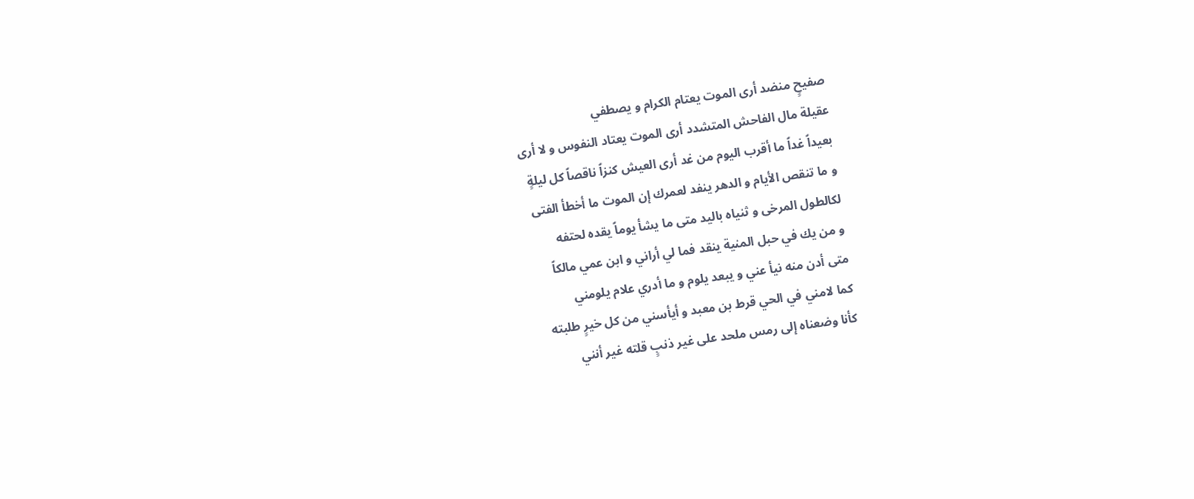صفيحٍ منضد أرى الموت يعتام الكرام و يصطفي
عقيلة مال الفاحش المتشدد أرى الموت يعتاد النفوس و لا أرى
بعيداً غداً ما أقرب اليوم من غد أرى العيش كنزاً ناقصاً كل ليلةٍ
و ما تنقص الأيام و الدهر ينفد لعمرك إن الموت ما أخطأ الفتى
لكالطول المرخى و ثنياه باليد متى ما يشأ يوماً يقده لحتفه
و من يك في حبل المنية ينقد فما لي أراني و ابن عمي مالكاً
متى أدن منه نيأ عني و يبعد يلوم و ما أدري علام يلومني
كما لامني في الحي قرط بن معبد و أيأسني من كل خيرٍ طلبته
كأنا وضعناه إلى رمس ملحد على غير ذنبٍ قلته غير أنني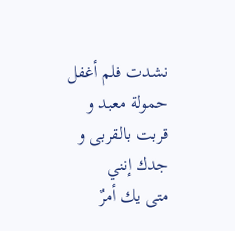نشدت فلم أغفل حمولة معبد و قربت بالقربى و جدك إنني
متى يك أمرٌ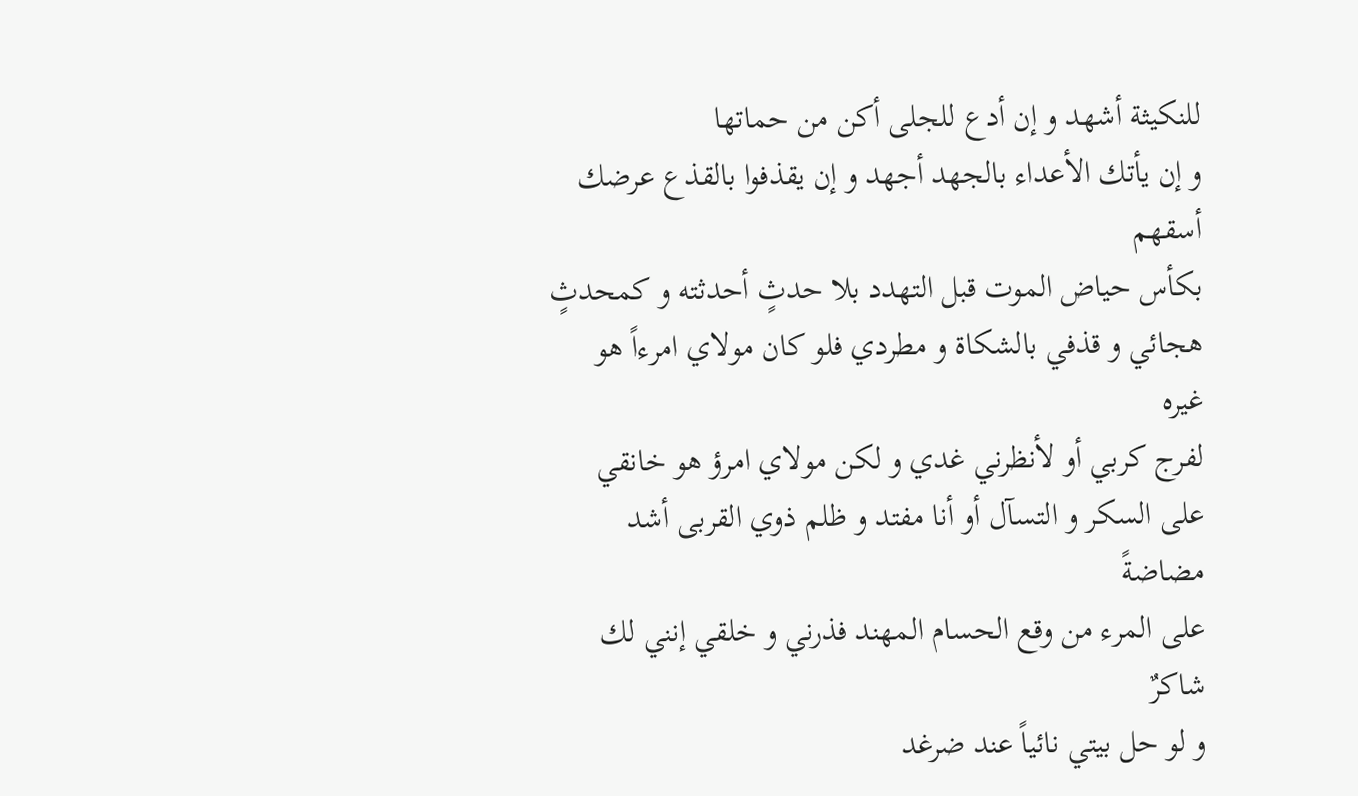للنكيثة أشهد و إن أدع للجلى أكن من حماتها
و إن يأتك الأعداء بالجهد أجهد و إن يقذفوا بالقذع عرضك أسقهم
بكأس حياض الموت قبل التهدد بلا حدثٍ أحدثته و كمحدثٍ
هجائي و قذفي بالشكاة و مطردي فلو كان مولاي امرءاً هو غيره
لفرج كربي أو لأنظرني غدي و لكن مولاي امرؤ هو خانقي
على السكر و التسآل أو أنا مفتد و ظلم ذوي القربى أشد مضاضةً
على المرء من وقع الحسام المهند فذرني و خلقي إنني لك شاكرٌ
و لو حل بيتي نائياً عند ضرغد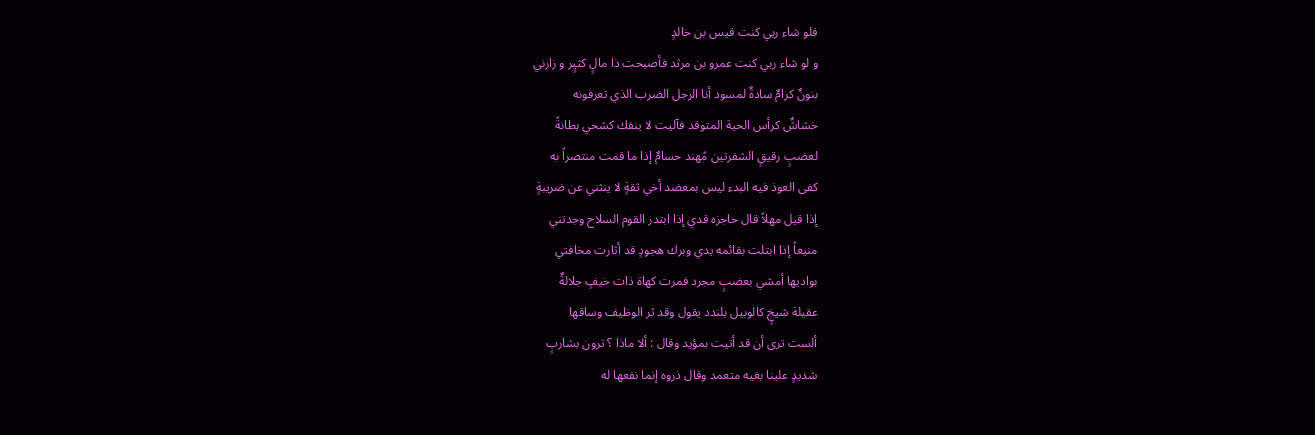فلو شاء ربي كنت قيس بن خالدٍ
و لو شاء ربي كنت عمرو بن مرثد فأصبحت ذا مالٍ كثيٍر و زارني
بنونٌ كرامٌ سادةٌ لمسود أنا الرجل الضرب الذي تعرفونه
خشاشٌ كرأس الحية المتوقد فآليت لا ينفك كشحي بطانةً
لعضبٍ رقيقٍ الشفرتين مًهند حسامٌ إذا ما قمت منتصراً به
كفى العوذ فيه البدء ليس بمعضد أخي ثقةٍ لا ينثني عن ضريبةٍ
إذا قيل مهلاً قال حاجزه قدي إذا ابتدر القوم السلاح وجدتني
منيعاً إذا ابتلت بقائمه يدي وبرك هجودٍ قد أثارت مخافتي
بواديها أمشي بعضبٍ مجرد فمرت كهاة ذات خيفٍ جلالةٌ
عقيلة شيخٍ كالوبيل بلندد يقول وقد ثر الوظيف وساقها
ألست ترى أن قد أتيت بمؤيد وقال : ألا ماذا ؟ ترون بشاربٍ
شديدٍ علينا بغيه متعمد وقال ذروه إنما نفعها له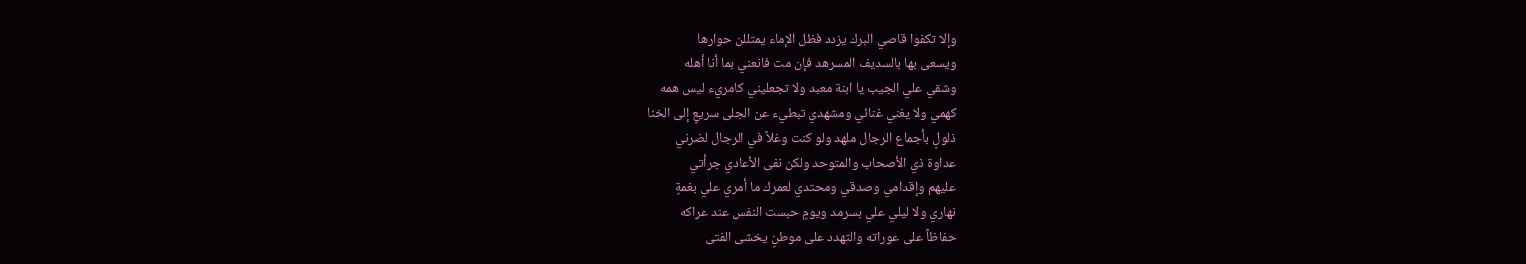وإلا تكفوا قاصي البرك يزدد فظل الإماء يمتللن حوارها
ويسعى بها بالسديف المسرهد فإن مت فانعني بما أنا أهله
وشقي علي الجيب يا ابنة معبد ولا تجعليني كامريء ليس همه
كهمي ولا يغني غنائي ومشهدي تبطيء عن الجلى سريعٍ إلى الخنا
ذلولٍ بأجماع الرجال ملهد ولو كنت وغلاً في الرجال لضرني
عداوة ذي الأصحاب والمتوحد ولكن نفى الأعادي جرأتي
عليهم وإقدامي وصدقي ومحتدي لعمرك ما أمري علي بغمةٍ
نهاري ولا ليلي علي بسرمد ويومٍ حبست النفس عند عراكه
حفاظاً على عوراته والتهدد على موطنٍ يخشى الفتى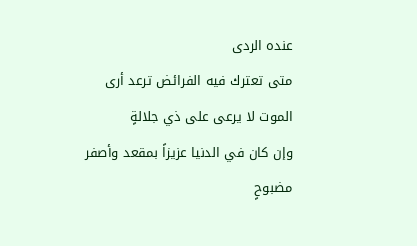عنده الردى
متى تعترك فيه الفرائض ترعد أرى الموت لا يرعى على ذي جلالةٍ
وإن كان في الدنيا عزيزاً بمقعد وأصفر مضبوحٍ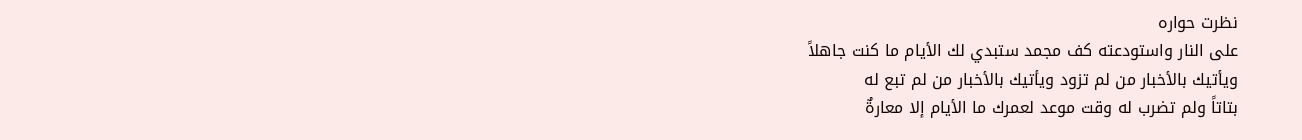نظرت حواره
على النار واستودعته كف مجمد ستبدي لك الأيام ما كنت جاهلاً
ويأتيك بالأخبار من لم تزود ويأتيك بالأخبار من لم تبع له
بتاتاً ولم تضرب له وقت موعد لعمرك ما الأيام إلا معارةٌ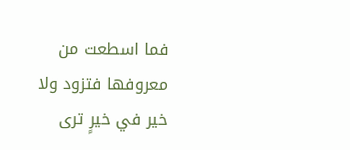فما اسطعت من معروفها فتزود ولا خير في خيرٍ ترى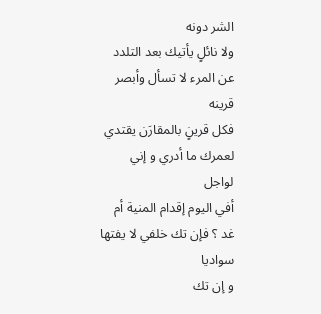الشر دونه
ولا نائلٍ يأتيك بعد التلدد عن المرء لا تسأل وأبصر قرينه
فكل قرينٍ بالمقارَن يقتدي لعمرك ما أدري و إني لواجل
أفي اليوم إقدام المنية أم غد ؟ فإن تك خلفي لا يفتها سواديا
و إن تك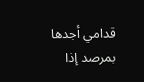قدامي أجدها بمرصد إذا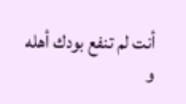أنت لم تنفع بودك أهله
و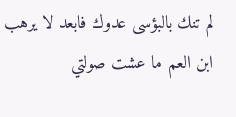لم تنك بالبؤسى عدوك فابعد لا يرهب ابن العم ما عشت صولتي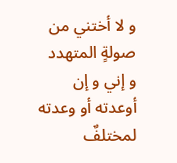و لا أختني من صولةٍ المتهدد و إني و إن أوعدته أو وعدته
لمختلفٌ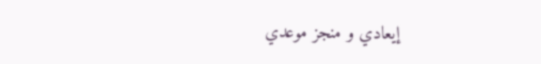إيعادي و منجز موعدي